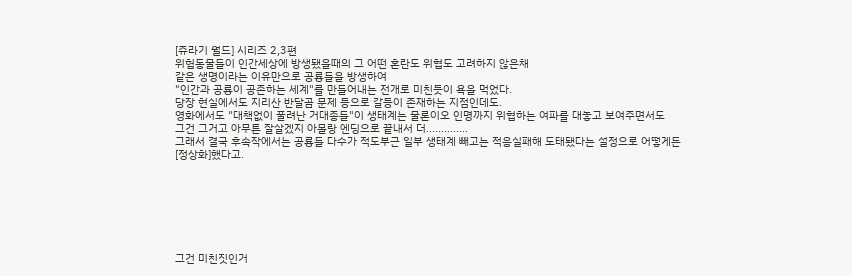[쥬라기 월드] 시리즈 2,3편
위험동물들이 인간세상에 방생됐을때의 그 어떤 혼란도 위협도 고려하지 않은채
같은 생명이라는 이유만으로 공룡들을 방생하여
"인간과 공룡이 공존하는 세계"를 만들어내는 전개로 미친듯이 욕을 먹었다.
당장 현실에서도 지리산 반달곰 문제 등으로 갈등이 존재하는 지점인데도.
영화에서도 "대책없이 풀려난 거대종들"이 생태계는 물론이오 인명까지 위협하는 여파를 대놓고 보여주면서도
그건 그거고 아무튼 잘살겠지 아몰랑 엔딩으로 끝내서 더..............
그래서 결국 후속작에서는 공룡들 다수가 적도부근 일부 생태계 빼고는 적응실패해 도태됐다는 설정으로 어떻게든 [정상화]했다고.







그건 미친짓인거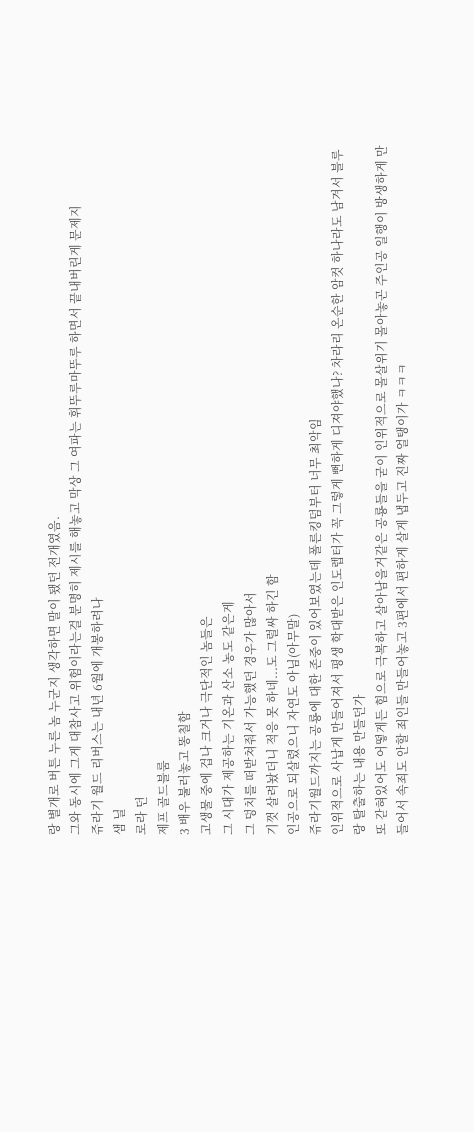랑 별개로 버튼 누른 놈 누군지 생각하면 말이 됐던 전개였음.
그와 동시에 그게 대참사고 위험이라는걸 분명히 제시를 해놓고 막상 그 여파는 휘뚜루마뚜루 하면서 끝내버린게 문제지
쥬라기 월드 리버스는 내년 6월에 개봉하려나
샘 닐
로라 던
제프 골드블룸
3 배우 불러놓고 똥칠함
고생물 중에 겁나 크거나 극단적인 놈들은
그 시대가 제공하는 기온과 산소 농도 같은게
그 덩치를 떠받쳐줘서 가능했던 경우가 많아서
기껏 살려놨더니 적응 못 하네...도 그럴싸 하긴 함
인공으로 되살렸으니 자연도 아님(아무말)
쥬라기월드까지는 공룡에 대한 존중이 있어보였는데 폴른킹덤부터 너무 최악임
인위적으로 사납게 만들어져서 평생 학대받은 인도렙터가 꼭 그렇게 뻔하게 디져야했나? 차라리 온순한 암컷 하나라도 남겨서 블루랑 탈출하는 내용 만들던가
또 갇혀있어도 어떻게든 힘으로 극복하고 살아남을거같은 공룡들을 굳이 인위적으로 몰살위기 몰아놓곤 주인공 일행이 방생하게 만들어서 속죄도 안할 죄인들 만들어놓고 3편에서 편하게 살게 냅두고 진짜 얼탱이가 ㅋㅋㅋ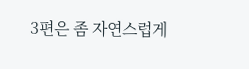3편은 좀 자연스럽게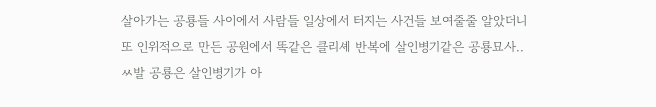살아가는 공룡들 사이에서 사람들 일상에서 터지는 사건들 보여줄줄 알았더니
또 인위적으로 만든 공원에서 똑같은 클리셰 반복에 살인병기같은 공룡묘사..
ㅆ발 공룡은 살인병기가 아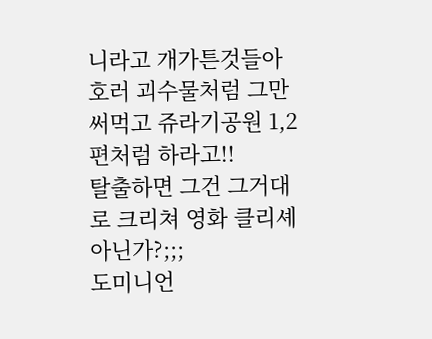니라고 개가튼것들아 호러 괴수물처럼 그만 써먹고 쥬라기공원 1,2편처럼 하라고!!
탈출하면 그건 그거대로 크리쳐 영화 클리셰 아닌가?;;;
도미니언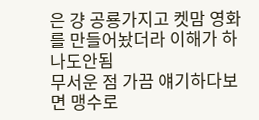은 걍 공룡가지고 켓맘 영화를 만들어놨더라 이해가 하나도안됨
무서운 점 가끔 얘기하다보면 맹수로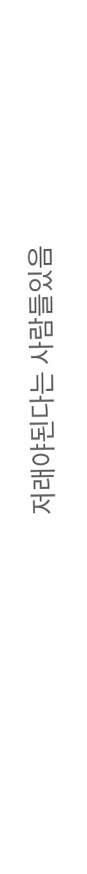저래야된다는 사람들있음